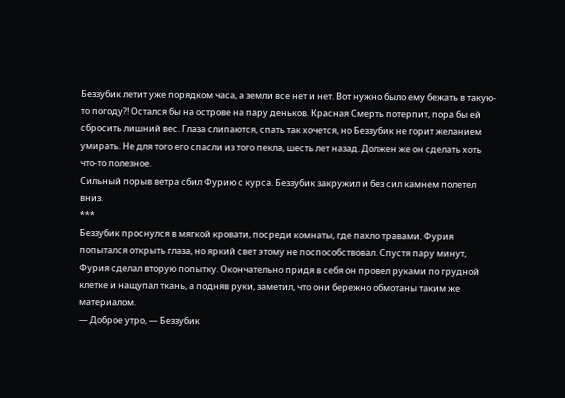Беззубик летит уже порядком часа, а земли все нет и нет. Вот нужно было ему бежать в такую-то погоду?! Остался бы на острове на пару деньков. Красная Смерть потерпит, пора бы ей сбросить лишний вес. Глаза слипаются, спать так хочется, но Беззубик не горит желанием умирать. Не для того его спасли из того пекла, шесть лет назад. Должен же он сделать хоть что-то полезное.
Сильный порыв ветра сбил Фурию с курса. Беззубик закружил и без сил камнем полетел вниз.
***
Беззубик проснулся в мягкой кровати, посреди комнаты, где пахло травами. Фурия попытался открыть глаза, но яркий свет этому не поспособствовал. Спустя пару минут, Фурия сделал вторую попытку. Окончательно придя в себя он провел руками по грудной клетке и нащупал ткань, а подняв руки, заметил, что они бережно обмотаны таким же материалом.
— Доброе утро, — Беззубик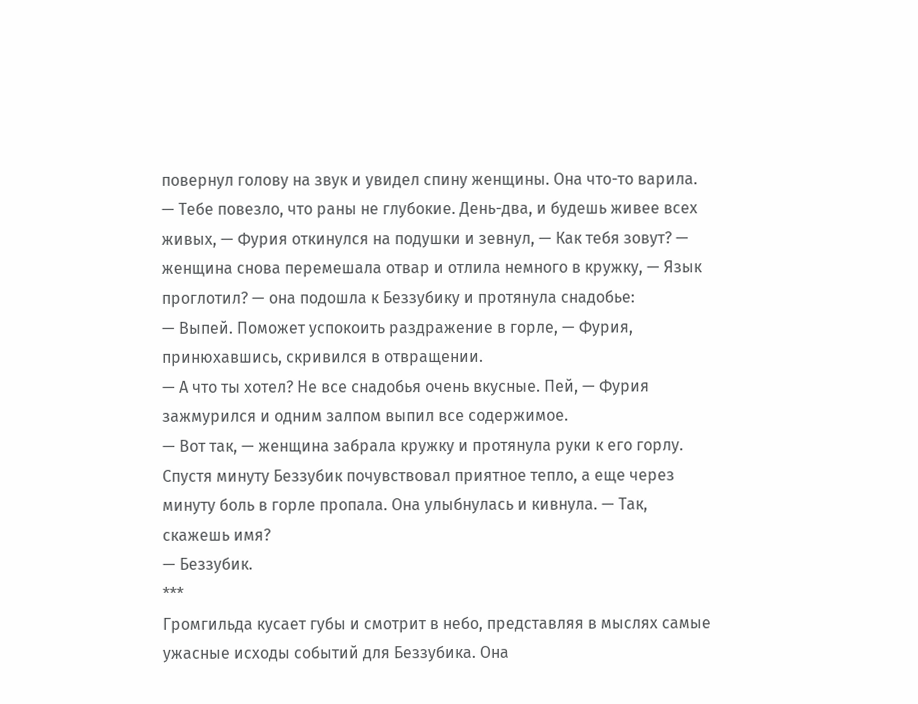повернул голову на звук и увидел спину женщины. Она что-то варила.
— Тебе повезло, что раны не глубокие. День-два, и будешь живее всех живых, — Фурия откинулся на подушки и зевнул, — Как тебя зовут? — женщина снова перемешала отвар и отлила немного в кружку, — Язык проглотил? — она подошла к Беззубику и протянула снадобье:
— Выпей. Поможет успокоить раздражение в горле, — Фурия, принюхавшись, скривился в отвращении.
— А что ты хотел? Не все снадобья очень вкусные. Пей, — Фурия зажмурился и одним залпом выпил все содержимое.
— Вот так, — женщина забрала кружку и протянула руки к его горлу. Спустя минуту Беззубик почувствовал приятное тепло, а еще через минуту боль в горле пропала. Она улыбнулась и кивнула. — Так, скажешь имя?
— Беззубик.
***
Громгильда кусает губы и смотрит в небо, представляя в мыслях самые ужасные исходы событий для Беззубика. Она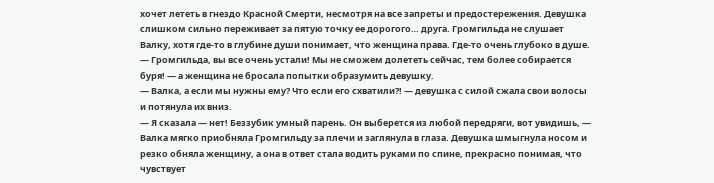хочет лететь в гнездо Красной Смерти, несмотря на все запреты и предостережения. Девушка слишком сильно переживает за пятую точку ее дорогого… друга. Громгильда не слушает Валку, хотя где-то в глубине души понимает, что женщина права. Где-то очень глубоко в душе.
— Громгильда, вы все очень устали! Мы не сможем долететь сейчас, тем более собирается буря! — а женщина не бросала попытки образумить девушку.
— Валка, а если мы нужны ему? Что если его схватили?! — девушка с силой сжала свои волосы и потянула их вниз.
— Я сказала — нет! Беззубик умный парень. Он выберется из любой передряги, вот увидишь, — Валка мягко приобняла Громгильду за плечи и заглянула в глаза. Девушка шмыгнула носом и резко обняла женщину, а она в ответ стала водить руками по спине, прекрасно понимая, что чувствует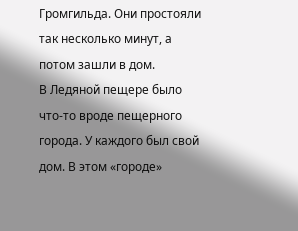Громгильда. Они простояли так несколько минут, а потом зашли в дом.
В Ледяной пещере было что-то вроде пещерного города. У каждого был свой дом. В этом «городе»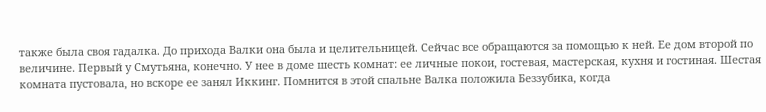также была своя гадалка. До прихода Валки она была и целительницей. Сейчас все обращаются за помощью к ней. Ее дом второй по величине. Первый у Смутьяна, конечно. У нее в доме шесть комнат: ее личные покои, гостевая, мастерская, кухня и гостиная. Шестая комната пустовала, но вскоре ее занял Иккинг. Помнится в этой спальне Валка положила Беззубика, когда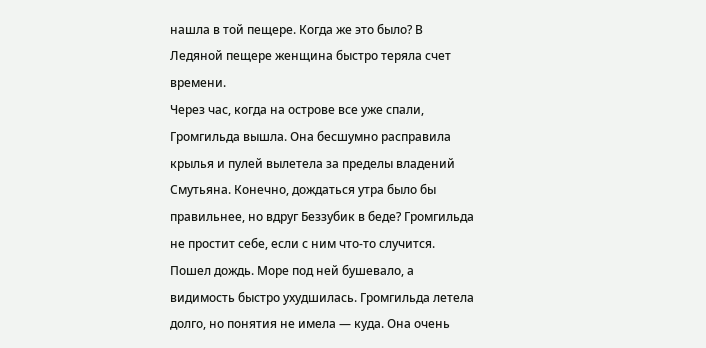нашла в той пещере. Когда же это было? В Ледяной пещере женщина быстро теряла счет времени.
Через час, когда на острове все уже спали, Громгильда вышла. Она бесшумно расправила крылья и пулей вылетела за пределы владений Смутьяна. Конечно, дождаться утра было бы правильнее, но вдруг Беззубик в беде? Громгильда не простит себе, если с ним что-то случится.
Пошел дождь. Море под ней бушевало, а видимость быстро ухудшилась. Громгильда летела долго, но понятия не имела — куда. Она очень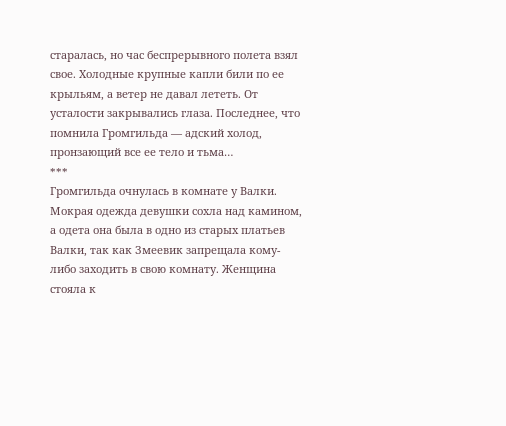старалась, но час беспрерывного полета взял свое. Холодные крупные капли били по ее крыльям, а ветер не давал лететь. От усталости закрывались глаза. Последнее, что помнила Громгильда — адский холод, пронзающий все ее тело и тьма…
***
Громгильда очнулась в комнате у Валки. Мокрая одежда девушки сохла над камином, а одета она была в одно из старых платьев Валки, так как Змеевик запрещала кому-либо заходить в свою комнату. Женщина стояла к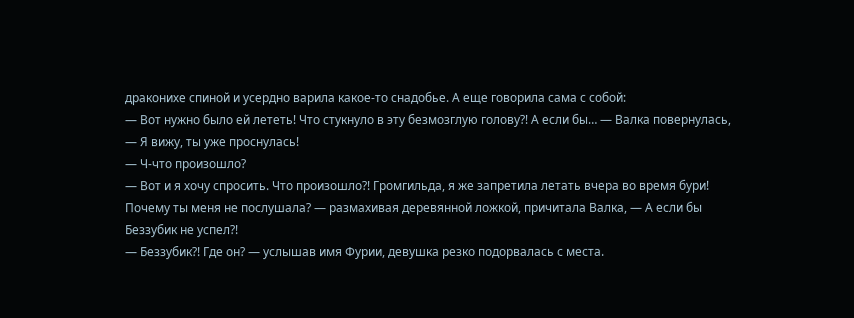драконихе спиной и усердно варила какое-то снадобье. А еще говорила сама с собой:
— Вот нужно было ей лететь! Что стукнуло в эту безмозглую голову?! А если бы… — Валка повернулась, — Я вижу, ты уже проснулась!
— Ч-что произошло?
— Вот и я хочу спросить. Что произошло?! Громгильда, я же запретила летать вчера во время бури! Почему ты меня не послушала? — размахивая деревянной ложкой, причитала Валка, — А если бы Беззубик не успел?!
— Беззубик?! Где он? — услышав имя Фурии, девушка резко подорвалась с места.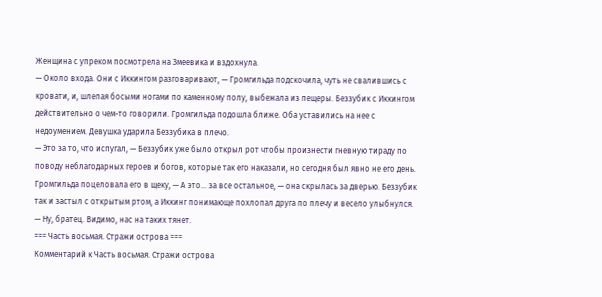Женщина с упреком посмотрела на Змеевика и вздохнула.
— Около входа. Они с Иккингом разговаривают, — Громгильда подскочила, чуть не свалившись с кровати, и, шлепая босыми ногами по каменному полу, выбежала из пещеры. Беззубик с Иккингом действительно о чем-то говорили. Громгильда подошла ближе. Оба уставились на нее с недоумением. Девушка ударила Беззубика в плечо.
— Это за то, что испугал, — Беззубик уже было открыл рот чтобы произнести гневную тираду по поводу неблагодарных героев и богов, которые так его наказали, но сегодня был явно не его день. Громгильда поцеловала его в щеку, — А это… за все остальное, — она скрылась за дверью. Беззубик так и застыл с открытым ртом, а Иккинг понимающе похлопал друга по плечу и весело улыбнулся.
— Ну, братец. Видимо, нас на таких тянет.
=== Часть восьмая. Стражи острова ===
Комментарий к Часть восьмая. Стражи острова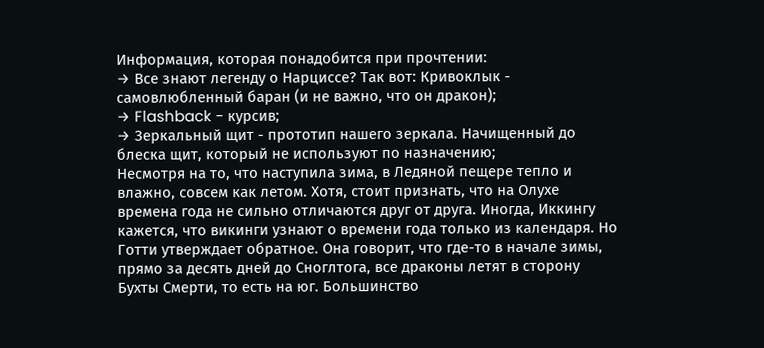Информация, которая понадобится при прочтении:
→ Все знают легенду о Нарциссе? Так вот: Кривоклык - самовлюбленный баран (и не важно, что он дракон);
→ Flashback - курсив;
→ Зеркальный щит - прототип нашего зеркала. Начищенный до блеска щит, который не используют по назначению;
Несмотря на то, что наступила зима, в Ледяной пещере тепло и влажно, совсем как летом. Хотя, стоит признать, что на Олухе времена года не сильно отличаются друг от друга. Иногда, Иккингу кажется, что викинги узнают о времени года только из календаря. Но Готти утверждает обратное. Она говорит, что где-то в начале зимы, прямо за десять дней до Сноглтога, все драконы летят в сторону Бухты Смерти, то есть на юг. Большинство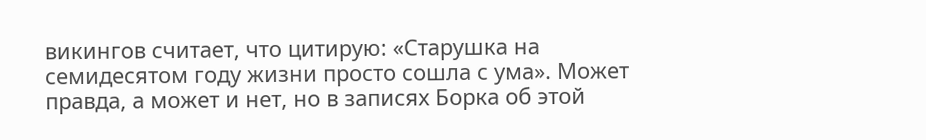викингов считает, что цитирую: «Старушка на семидесятом году жизни просто сошла с ума». Может правда, а может и нет, но в записях Борка об этой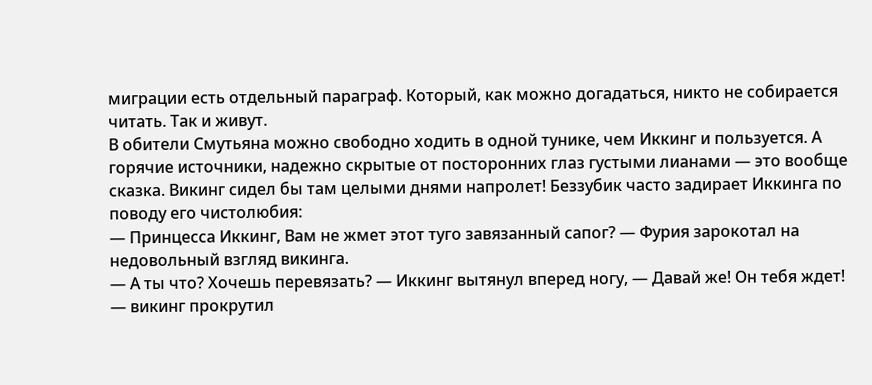миграции есть отдельный параграф. Который, как можно догадаться, никто не собирается читать. Так и живут.
В обители Смутьяна можно свободно ходить в одной тунике, чем Иккинг и пользуется. А горячие источники, надежно скрытые от посторонних глаз густыми лианами — это вообще сказка. Викинг сидел бы там целыми днями напролет! Беззубик часто задирает Иккинга по поводу его чистолюбия:
— Принцесса Иккинг, Вам не жмет этот туго завязанный сапог? — Фурия зарокотал на недовольный взгляд викинга.
— А ты что? Хочешь перевязать? — Иккинг вытянул вперед ногу, — Давай же! Он тебя ждет!
— викинг прокрутил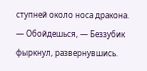ступней около носа дракона.
— Обойдешься, — Беззубик фыркнул, развернувшись.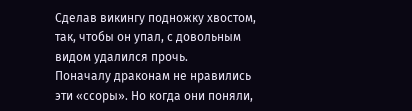Сделав викингу подножку хвостом, так, чтобы он упал, с довольным видом удалился прочь.
Поначалу драконам не нравились эти «ссоры». Но когда они поняли,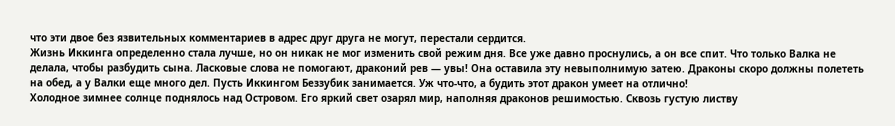что эти двое без язвительных комментариев в адрес друг друга не могут, перестали сердится.
Жизнь Иккинга определенно стала лучше, но он никак не мог изменить свой режим дня. Все уже давно проснулись, а он все спит. Что только Валка не делала, чтобы разбудить сына. Ласковые слова не помогают, драконий рев — увы! Она оставила эту невыполнимую затею. Драконы скоро должны полететь на обед, а у Валки еще много дел. Пусть Иккингом Беззубик занимается. Уж что-что, а будить этот дракон умеет на отлично!
Холодное зимнее солнце поднялось над Островом. Его яркий свет озарял мир, наполняя драконов решимостью. Сквозь густую листву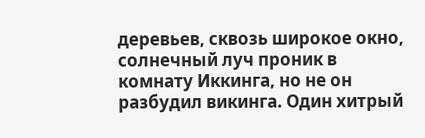деревьев, сквозь широкое окно, солнечный луч проник в комнату Иккинга, но не он разбудил викинга. Один хитрый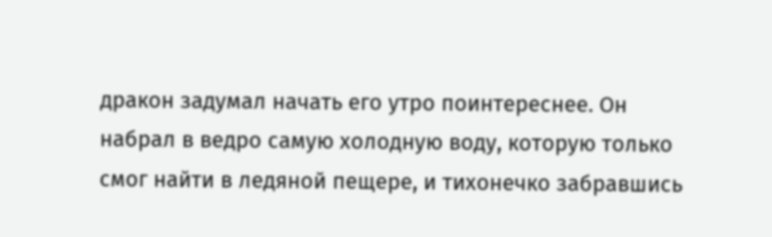дракон задумал начать его утро поинтереснее. Он набрал в ведро самую холодную воду, которую только смог найти в ледяной пещере, и тихонечко забравшись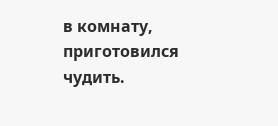в комнату, приготовился чудить.